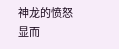神龙的愤怒显而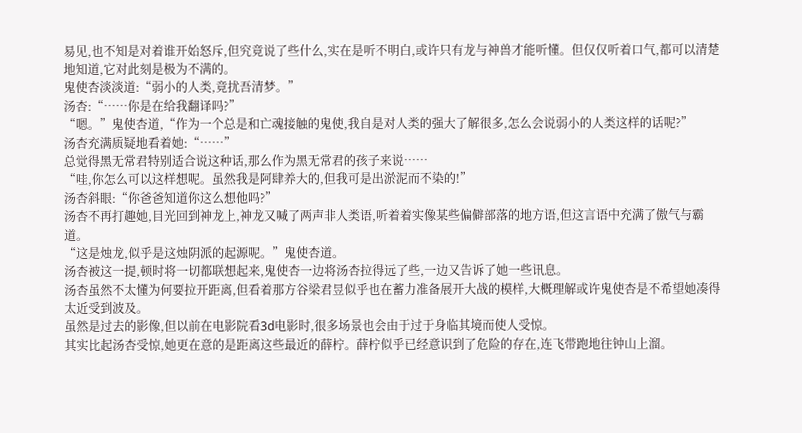易见,也不知是对着谁开始怒斥,但究竟说了些什么,实在是听不明白,或许只有龙与神兽才能听懂。但仅仅听着口气,都可以清楚地知道,它对此刻是极为不满的。
鬼使杏淡淡道:“弱小的人类,竟扰吾清梦。”
汤杏:“……你是在给我翻译吗?”
“嗯。”鬼使杏道,“作为一个总是和亡魂接触的鬼使,我自是对人类的强大了解很多,怎么会说弱小的人类这样的话呢?”
汤杏充满质疑地看着她:“……”
总觉得黑无常君特别适合说这种话,那么作为黑无常君的孩子来说……
“哇,你怎么可以这样想呢。虽然我是阿肆养大的,但我可是出淤泥而不染的!”
汤杏斜眼:“你爸爸知道你这么想他吗?”
汤杏不再打趣她,目光回到神龙上,神龙又喊了两声非人类语,听着着实像某些偏僻部落的地方语,但这言语中充满了傲气与霸道。
“这是烛龙,似乎是这烛阴派的起源呢。”鬼使杏道。
汤杏被这一提,顿时将一切都联想起来,鬼使杏一边将汤杏拉得远了些,一边又告诉了她一些讯息。
汤杏虽然不太懂为何要拉开距离,但看着那方谷梁君昱似乎也在蓄力准备展开大战的模样,大概理解或许鬼使杏是不希望她凑得太近受到波及。
虽然是过去的影像,但以前在电影院看3d电影时,很多场景也会由于过于身临其境而使人受惊。
其实比起汤杏受惊,她更在意的是距离这些最近的薛柠。薛柠似乎已经意识到了危险的存在,连飞带跑地往钟山上溜。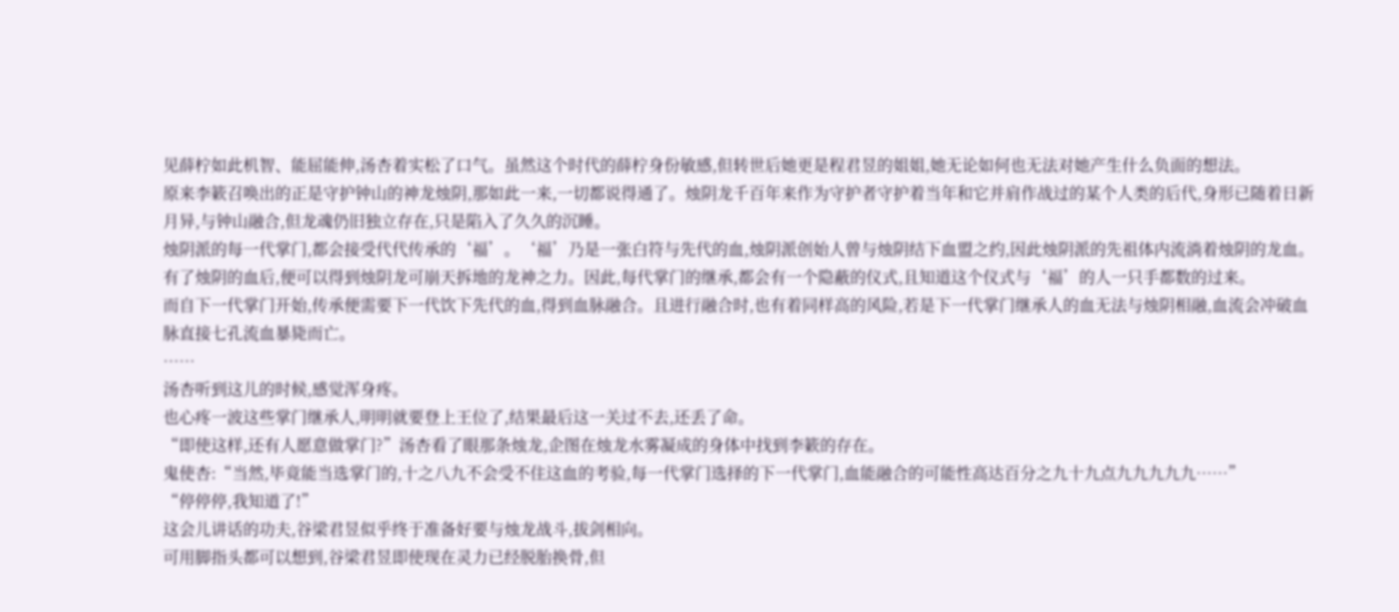见薛柠如此机智、能屈能伸,汤杏着实松了口气。虽然这个时代的薛柠身份敏感,但转世后她更是程君昱的姐姐,她无论如何也无法对她产生什么负面的想法。
原来李簌召唤出的正是守护钟山的神龙烛阴,那如此一来,一切都说得通了。烛阴龙千百年来作为守护者守护着当年和它并肩作战过的某个人类的后代,身形已随着日新月异,与钟山融合,但龙魂仍旧独立存在,只是陷入了久久的沉睡。
烛阴派的每一代掌门,都会接受代代传承的‘福’。‘福’乃是一张白符与先代的血,烛阴派创始人曾与烛阴结下血盟之约,因此烛阴派的先祖体内流淌着烛阴的龙血。有了烛阴的血后,便可以得到烛阴龙可崩天拆地的龙神之力。因此,每代掌门的继承,都会有一个隐蔽的仪式,且知道这个仪式与‘福’的人一只手都数的过来。
而自下一代掌门开始,传承便需要下一代饮下先代的血,得到血脉融合。且进行融合时,也有着同样高的风险,若是下一代掌门继承人的血无法与烛阴相融,血流会冲破血脉直接七孔流血暴毙而亡。
……
汤杏听到这儿的时候,感觉浑身疼。
也心疼一波这些掌门继承人,明明就要登上王位了,结果最后这一关过不去,还丢了命。
“即使这样,还有人愿意做掌门?”汤杏看了眼那条烛龙,企图在烛龙水雾凝成的身体中找到李簌的存在。
鬼使杏:“当然,毕竟能当选掌门的,十之八九不会受不住这血的考验,每一代掌门选择的下一代掌门,血能融合的可能性高达百分之九十九点九九九九九……”
“停停停,我知道了!”
这会儿讲话的功夫,谷梁君昱似乎终于准备好要与烛龙战斗,拔剑相向。
可用脚指头都可以想到,谷梁君昱即使现在灵力已经脱胎换骨,但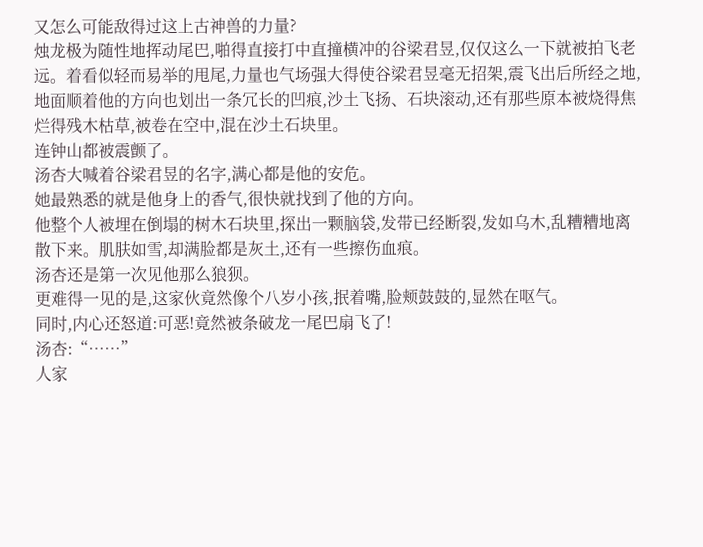又怎么可能敌得过这上古神兽的力量?
烛龙极为随性地挥动尾巴,啪得直接打中直撞横冲的谷梁君昱,仅仅这么一下就被拍飞老远。着看似轻而易举的甩尾,力量也气场强大得使谷梁君昱毫无招架,震飞出后所经之地,地面顺着他的方向也划出一条冗长的凹痕,沙土飞扬、石块滚动,还有那些原本被烧得焦烂得残木枯草,被卷在空中,混在沙土石块里。
连钟山都被震颤了。
汤杏大喊着谷梁君昱的名字,满心都是他的安危。
她最熟悉的就是他身上的香气,很快就找到了他的方向。
他整个人被埋在倒塌的树木石块里,探出一颗脑袋,发带已经断裂,发如乌木,乱糟糟地离散下来。肌肤如雪,却满脸都是灰土,还有一些擦伤血痕。
汤杏还是第一次见他那么狼狈。
更难得一见的是,这家伙竟然像个八岁小孩,抿着嘴,脸颊鼓鼓的,显然在呕气。
同时,内心还怒道:可恶!竟然被条破龙一尾巴扇飞了!
汤杏:“……”
人家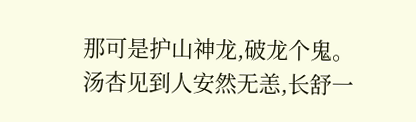那可是护山神龙,破龙个鬼。
汤杏见到人安然无恙,长舒一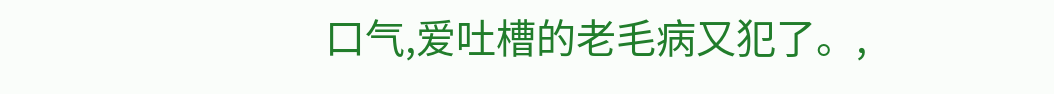口气,爱吐槽的老毛病又犯了。,